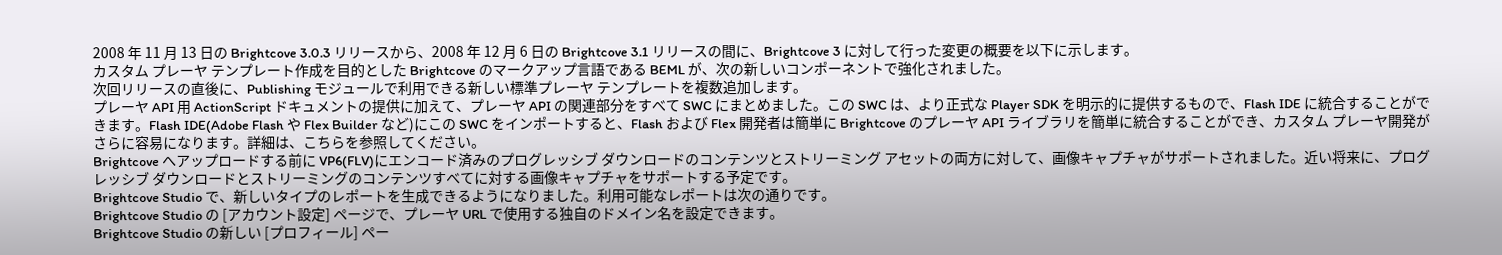2008 年 11 月 13 日の Brightcove 3.0.3 リリースから、2008 年 12 月 6 日の Brightcove 3.1 リリースの間に、Brightcove 3 に対して行った変更の概要を以下に示します。
カスタム プレーヤ テンプレート作成を目的とした Brightcove のマークアップ言語である BEML が、次の新しいコンポーネントで強化されました。
次回リリースの直後に、Publishing モジュールで利用できる新しい標準プレーヤ テンプレートを複数追加します。
プレーヤ API 用 ActionScript ドキュメントの提供に加えて、プレーヤ API の関連部分をすべて SWC にまとめました。この SWC は、より正式な Player SDK を明示的に提供するもので、Flash IDE に統合することができます。Flash IDE(Adobe Flash や Flex Builder など)にこの SWC をインポートすると、Flash および Flex 開発者は簡単に Brightcove のプレーヤ API ライブラリを簡単に統合することができ、カスタム プレーヤ開発がさらに容易になります。詳細は、こちらを参照してください。
Brightcove へアップロードする前に VP6(FLV)にエンコード済みのプログレッシブ ダウンロードのコンテンツとストリーミング アセットの両方に対して、画像キャプチャがサポートされました。近い将来に、プログレッシブ ダウンロードとストリーミングのコンテンツすべてに対する画像キャプチャをサポートする予定です。
Brightcove Studio で、新しいタイプのレポートを生成できるようになりました。利用可能なレポートは次の通りです。
Brightcove Studio の [アカウント設定] ページで、プレーヤ URL で使用する独自のドメイン名を設定できます。
Brightcove Studio の新しい [プロフィール] ペー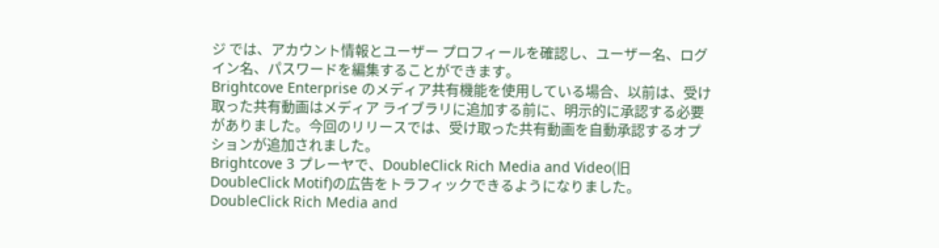ジ では、アカウント情報とユーザー プロフィールを確認し、ユーザー名、ログイン名、パスワードを編集することができます。
Brightcove Enterprise のメディア共有機能を使用している場合、以前は、受け取った共有動画はメディア ライブラリに追加する前に、明示的に承認する必要がありました。今回のリリースでは、受け取った共有動画を自動承認するオプションが追加されました。
Brightcove 3 プレーヤで、DoubleClick Rich Media and Video(旧 DoubleClick Motif)の広告をトラフィックできるようになりました。DoubleClick Rich Media and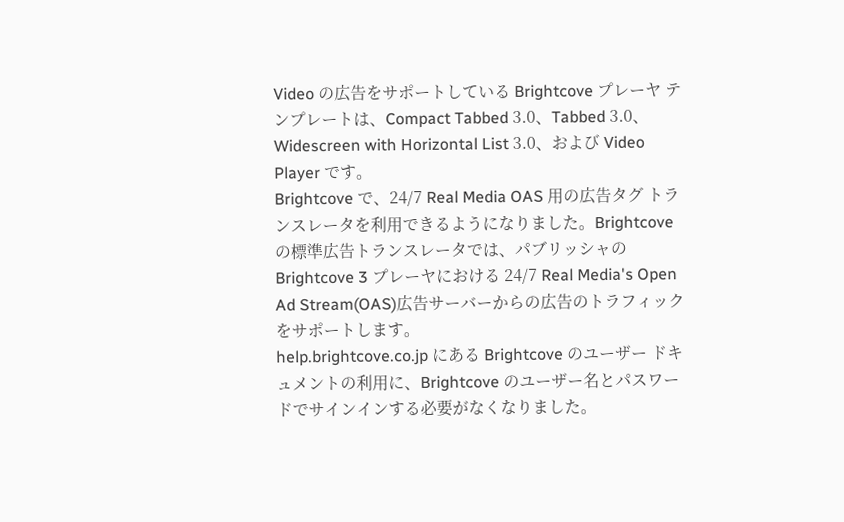Video の広告をサポートしている Brightcove プレーヤ テンプレートは、Compact Tabbed 3.0、Tabbed 3.0、Widescreen with Horizontal List 3.0、および Video Player です。
Brightcove で、24/7 Real Media OAS 用の広告タグ トランスレータを利用できるようになりました。Brightcove の標準広告トランスレータでは、パブリッシャの Brightcove 3 プレーヤにおける 24/7 Real Media's Open Ad Stream(OAS)広告サーバーからの広告のトラフィックをサポートします。
help.brightcove.co.jp にある Brightcove のユーザー ドキュメントの利用に、Brightcove のユーザー名とパスワードでサインインする必要がなくなりました。